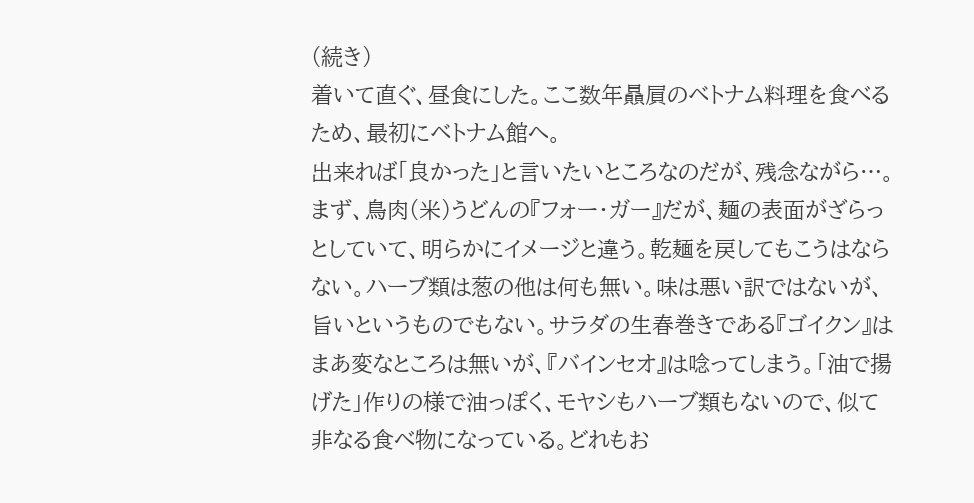(続き)
着いて直ぐ、昼食にした。ここ数年贔屓のベトナム料理を食べるため、最初にベトナム館へ。
出来れば「良かった」と言いたいところなのだが、残念ながら…。まず、鳥肉(米)うどんの『フォー・ガー』だが、麺の表面がざらっとしていて、明らかにイメージと違う。乾麺を戻してもこうはならない。ハーブ類は葱の他は何も無い。味は悪い訳ではないが、旨いというものでもない。サラダの生春巻きである『ゴイクン』はまあ変なところは無いが、『バインセオ』は唸ってしまう。「油で揚げた」作りの様で油っぽく、モヤシもハーブ類もないので、似て非なる食べ物になっている。どれもお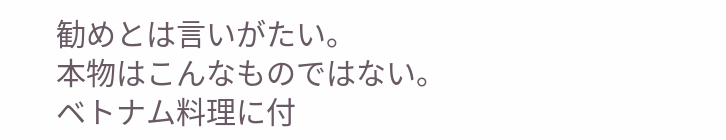勧めとは言いがたい。
本物はこんなものではない。ベトナム料理に付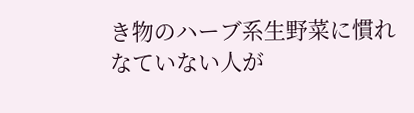き物のハーブ系生野菜に慣れなていない人が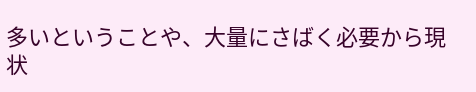多いということや、大量にさばく必要から現状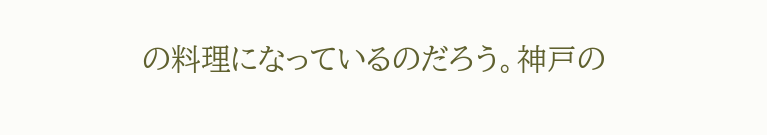の料理になっているのだろう。神戸の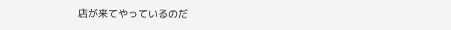店が来てやっているのだ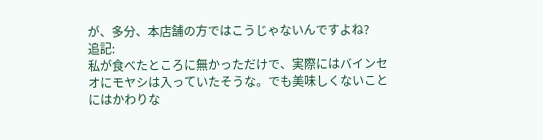が、多分、本店舗の方ではこうじゃないんですよね?
追記:
私が食べたところに無かっただけで、実際にはバインセオにモヤシは入っていたそうな。でも美味しくないことにはかわりな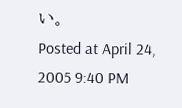い。
Posted at April 24, 2005 9:40 PM